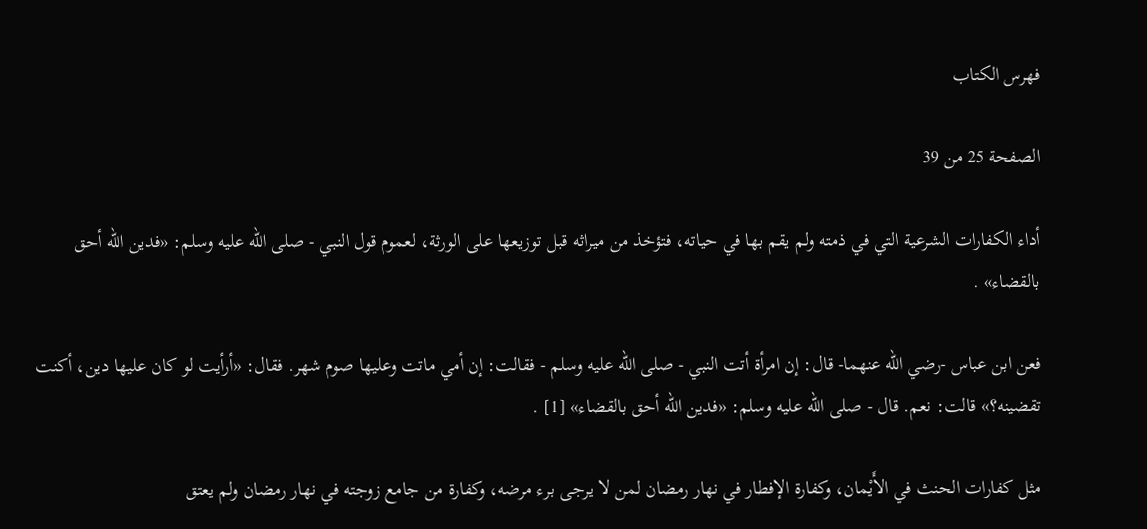فهرس الكتاب

الصفحة 25 من 39

أداء الكفارات الشرعية التي في ذمته ولم يقم بها في حياته، فتؤخذ من ميراثه قبل توزيعها على الورثة، لعموم قول النبي - صلى الله عليه وسلم: «فدين الله أحق بالقضاء» .

فعن ابن عباس -رضي الله عنهما- قال: إن امرأة أتت النبي - صلى الله عليه وسلم - فقالت: إن أمي ماتت وعليها صوم شهر. فقال: «أرأيت لو كان عليها دين، أكنت تقضينه؟» قالت: نعم. قال - صلى الله عليه وسلم: «فدين الله أحق بالقضاء» [1] .

مثل كفارات الحنث في الأَيْمان، وكفارة الإفطار في نهار رمضان لمن لا يرجى برء مرضه، وكفارة من جامع زوجته في نهار رمضان ولم يعتق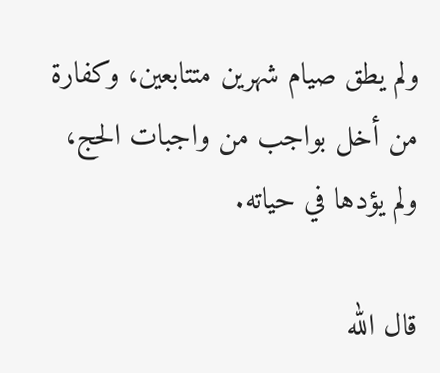ولم يطق صيام شهرين متتابعين، وكفارة من أخل بواجب من واجبات الحج، ولم يؤدها في حياته.

قال الله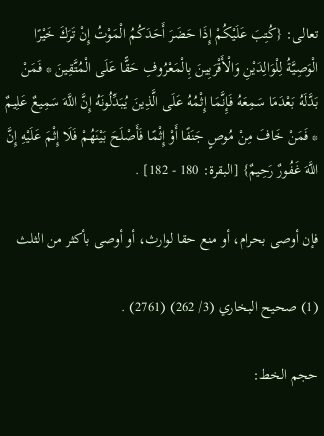تعالى: {كُتِبَ عَلَيْكُمْ إِذَا حَضَرَ أَحَدَكُمُ الْمَوْتُ إِنْ تَرَكَ خَيْرًا الْوَصِيَّةُ لِلْوَالِدَيْنِ وَالْأَقْرَبِينَ بِالْمَعْرُوفِ حَقًّا عَلَى الْمُتَّقِينَ * فَمَنْ بَدَّلَهُ بَعْدَمَا سَمِعَهُ فَإِنَّمَا إِثْمُهُ عَلَى الَّذِينَ يُبَدِّلُونَهُ إِنَّ اللَّهَ سَمِيعٌ عَلِيمٌ * فَمَنْ خَافَ مِنْ مُوصٍ جَنَفًا أَوْ إِثْمًا فَأَصْلَحَ بَيْنَهُمْ فَلَا إِثْمَ عَلَيْهِ إِنَّ اللَّهَ غَفُورٌ رَحِيمٌ} [البقرة: 180 - 182] .

فإن أوصى بحرام، أو منع حقا لوارث، أو أوصى بأكثر من الثلث

(1) صحيح البخاري (3/ 262) (2761) .

حجم الخط: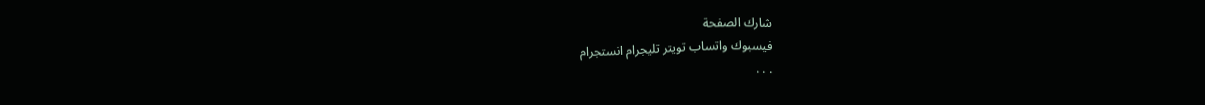شارك الصفحة
فيسبوك واتساب تويتر تليجرام انستجرام
. . .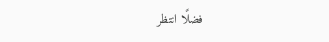فضلًا انتظر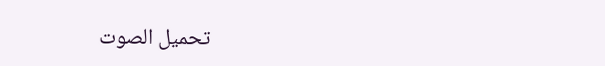تحميل الصوت